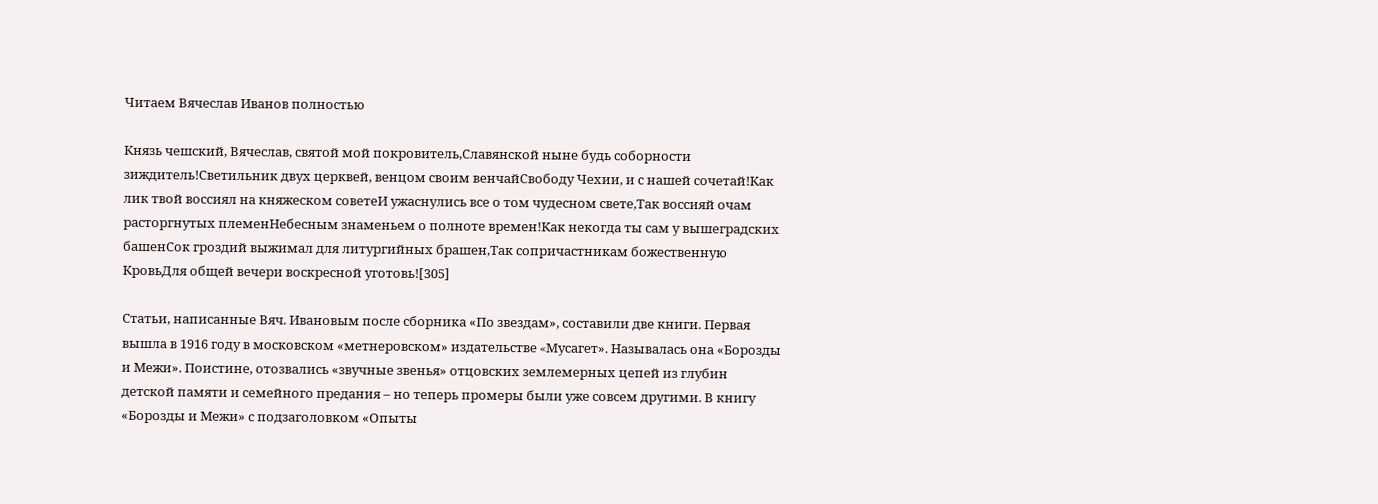Читаем Вячеслав Иванов полностью

Князь чешский, Вячеслав, святой мой покровитель,Славянской ныне будь соборности зиждитель!Светильник двух церквей, венцом своим венчайСвободу Чехии, и с нашей сочетай!Как лик твой воссиял на княжеском советеИ ужаснулись все о том чудесном свете,Так воссияй очам расторгнутых племенНебесным знаменьем о полноте времен!Как некогда ты сам у вышеградских башенСок гроздий выжимал для литургийных брашен,Так сопричастникам божественную КровьДля общей вечери воскресной уготовь![305]

Статьи, написанные Вяч. Ивановым после сборника «По звездам», составили две книги. Первая вышла в 1916 году в московском «метнеровском» издательстве «Mусагет». Называлась она «Борозды и Межи». Поистине, отозвались «звучные звенья» отцовских землемерных цепей из глубин детской памяти и семейного предания – но теперь промеры были уже совсем другими. В книгу «Борозды и Межи» с подзаголовком «Опыты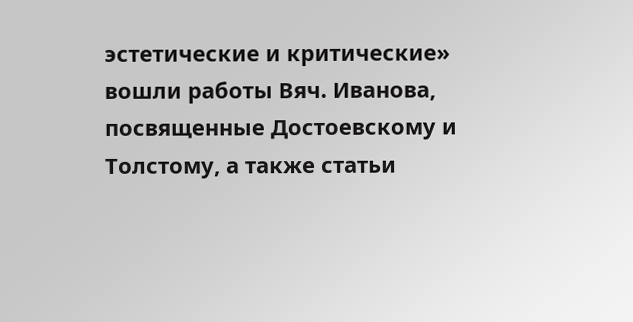эстетические и критические» вошли работы Вяч. Иванова, посвященные Достоевскому и Толстому, а также статьи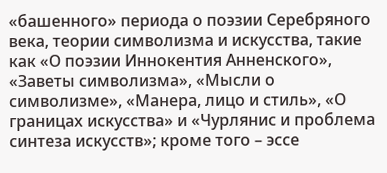«башенного» периода о поэзии Серебряного века, теории символизма и искусства, такие как «О поэзии Иннокентия Анненского», «Заветы символизма», «Мысли о символизме», «Манера, лицо и стиль», «О границах искусства» и «Чурлянис и проблема синтеза искусств»; кроме того – эссе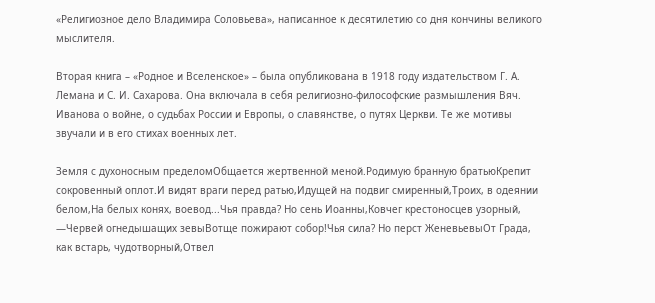«Религиозное дело Владимира Соловьева», написанное к десятилетию со дня кончины великого мыслителя.

Вторая книга – «Родное и Вселенское» – была опубликована в 1918 году издательством Г. А. Лемана и С. И. Сахарова. Она включала в себя религиозно-философские размышления Вяч. Иванова о войне, о судьбах России и Европы, о славянстве, о путях Церкви. Те же мотивы звучали и в его стихах военных лет.

Земля с духоносным пределомОбщается жертвенной меной.Родимую бранную братьюКрепит сокровенный оплот.И видят враги перед ратью,Идущей на подвиг смиренный,Троих, в одеянии белом,На белых конях, воевод...Чья правда? Но сень Иоанны,Ковчег крестоносцев узорный, —Червей огнедышащих зевыВотще пожирают собор!Чья сила? Но перст ЖеневьевыОт Града, как встарь, чудотворный,Отвел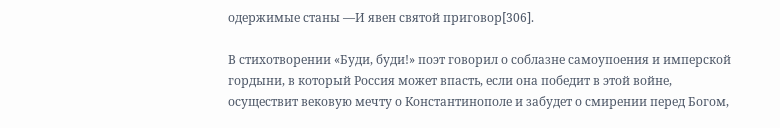одержимые станы —И явен святой приговор[306].

В стихотворении «Буди, буди!» поэт говорил о соблазне самоупоения и имперской гордыни, в который Россия может впасть, если она победит в этой войне, осуществит вековую мечту о Константинополе и забудет о смирении перед Богом,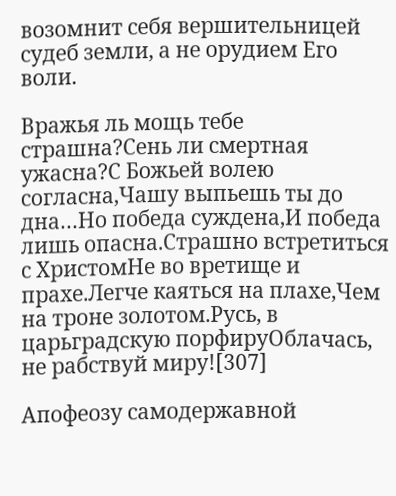возомнит себя вершительницей судеб земли, а не орудием Его воли.

Вражья ль мощь тебе страшна?Сень ли смертная ужасна?С Божьей волею согласна,Чашу выпьешь ты до дна…Но победа суждена,И победа лишь опасна.Страшно встретиться с ХристомНе во вретище и прахе.Легче каяться на плахе,Чем на троне золотом.Русь, в царьградскую порфируОблачась, не рабствуй миру![307]

Апофеозу самодержавной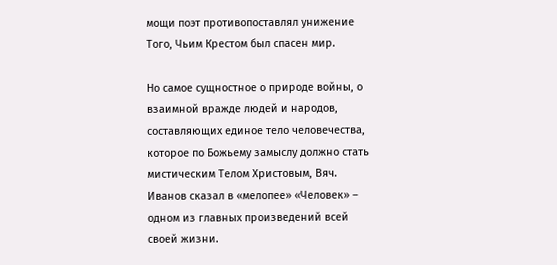мощи поэт противопоставлял унижение Того, Чьим Крестом был спасен мир.

Но самое сущностное о природе войны, о взаимной вражде людей и народов, составляющих единое тело человечества, которое по Божьему замыслу должно стать мистическим Телом Христовым, Вяч. Иванов сказал в «мелопее» «Человек» – одном из главных произведений всей своей жизни.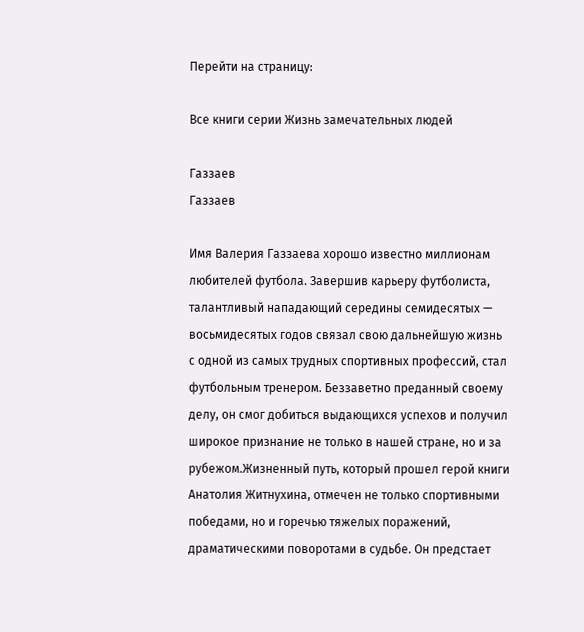Перейти на страницу:

Все книги серии Жизнь замечательных людей

Газзаев
Газзаев

Имя Валерия Газзаева хорошо известно миллионам любителей футбола. Завершив карьеру футболиста, талантливый нападающий середины семидесятых — восьмидесятых годов связал свою дальнейшую жизнь с одной из самых трудных спортивных профессий, стал футбольным тренером. Беззаветно преданный своему делу, он смог добиться выдающихся успехов и получил широкое признание не только в нашей стране, но и за рубежом.Жизненный путь, который прошел герой книги Анатолия Житнухина, отмечен не только спортивными победами, но и горечью тяжелых поражений, драматическими поворотами в судьбе. Он предстает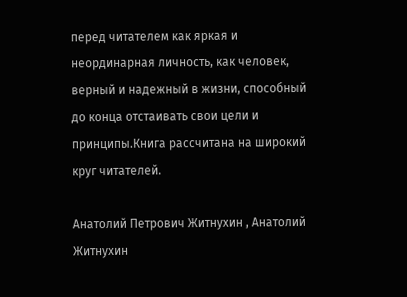перед читателем как яркая и неординарная личность, как человек, верный и надежный в жизни, способный до конца отстаивать свои цели и принципы.Книга рассчитана на широкий круг читателей.

Анатолий Петрович Житнухин , Анатолий Житнухин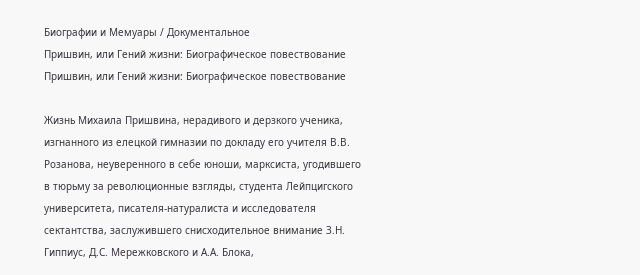Биографии и Мемуары / Документальное
Пришвин, или Гений жизни: Биографическое повествование
Пришвин, или Гений жизни: Биографическое повествование

Жизнь Михаила Пришвина, нерадивого и дерзкого ученика, изгнанного из елецкой гимназии по докладу его учителя В.В. Розанова, неуверенного в себе юноши, марксиста, угодившего в тюрьму за революционные взгляды, студента Лейпцигского университета, писателя-натуралиста и исследователя сектантства, заслужившего снисходительное внимание З.Н. Гиппиус, Д.С. Мережковского и А.А. Блока,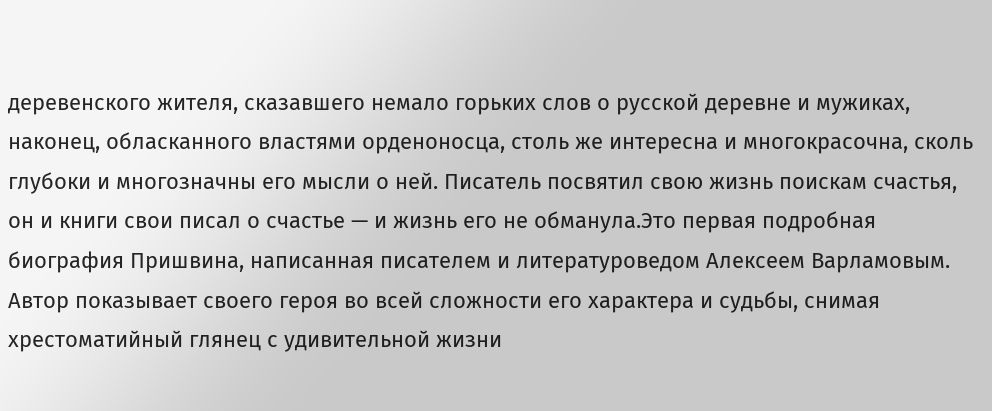деревенского жителя, сказавшего немало горьких слов о русской деревне и мужиках, наконец, обласканного властями орденоносца, столь же интересна и многокрасочна, сколь глубоки и многозначны его мысли о ней. Писатель посвятил свою жизнь поискам счастья, он и книги свои писал о счастье — и жизнь его не обманула.Это первая подробная биография Пришвина, написанная писателем и литературоведом Алексеем Варламовым. Автор показывает своего героя во всей сложности его характера и судьбы, снимая хрестоматийный глянец с удивительной жизни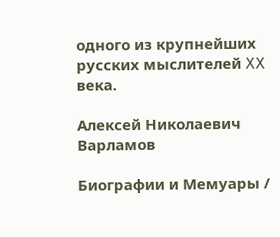одного из крупнейших русских мыслителей XX века.

Алексей Николаевич Варламов

Биографии и Мемуары /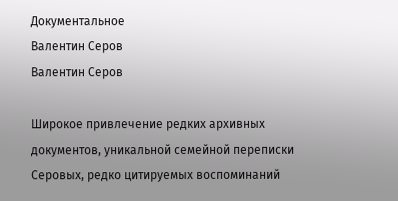Документальное
Валентин Серов
Валентин Серов

Широкое привлечение редких архивных документов, уникальной семейной переписки Серовых, редко цитируемых воспоминаний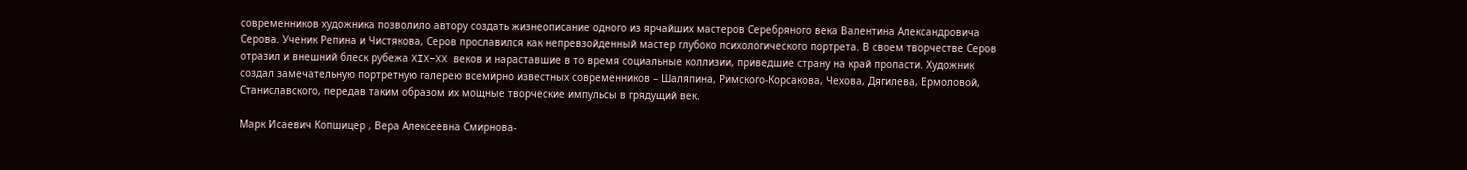современников художника позволило автору создать жизнеописание одного из ярчайших мастеров Серебряного века Валентина Александровича Серова. Ученик Репина и Чистякова, Серов прославился как непревзойденный мастер глубоко психологического портрета. В своем творчестве Серов отразил и внешний блеск рубежа XIX–XX веков и нараставшие в то время социальные коллизии, приведшие страну на край пропасти. Художник создал замечательную портретную галерею всемирно известных современников – Шаляпина, Римского-Корсакова, Чехова, Дягилева, Ермоловой, Станиславского, передав таким образом их мощные творческие импульсы в грядущий век.

Марк Исаевич Копшицер , Вера Алексеевна Смирнова-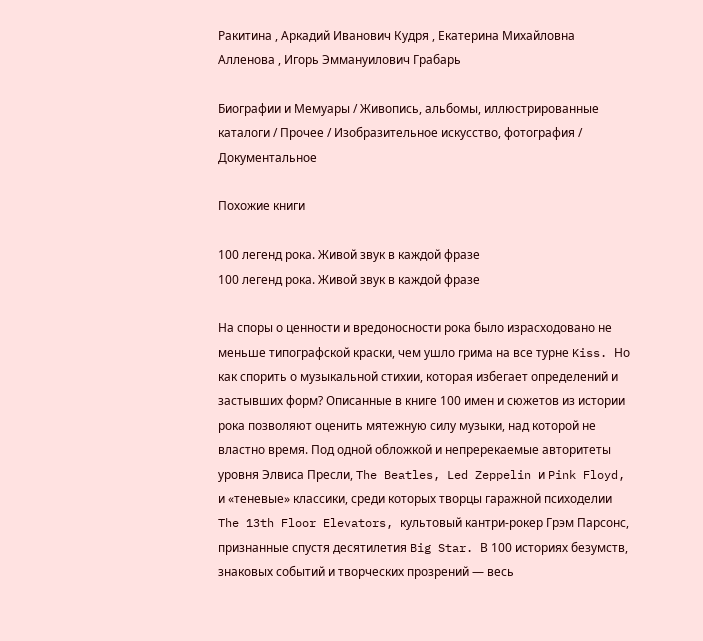Ракитина , Аркадий Иванович Кудря , Екатерина Михайловна Алленова , Игорь Эммануилович Грабарь

Биографии и Мемуары / Живопись, альбомы, иллюстрированные каталоги / Прочее / Изобразительное искусство, фотография / Документальное

Похожие книги

100 легенд рока. Живой звук в каждой фразе
100 легенд рока. Живой звук в каждой фразе

На споры о ценности и вредоносности рока было израсходовано не меньше типографской краски, чем ушло грима на все турне Kiss. Но как спорить о музыкальной стихии, которая избегает определений и застывших форм? Описанные в книге 100 имен и сюжетов из истории рока позволяют оценить мятежную силу музыки, над которой не властно время. Под одной обложкой и непререкаемые авторитеты уровня Элвиса Пресли, The Beatles, Led Zeppelin и Pink Floyd, и «теневые» классики, среди которых творцы гаражной психоделии The 13th Floor Elevators, культовый кантри-рокер Грэм Парсонс, признанные спустя десятилетия Big Star. В 100 историях безумств, знаковых событий и творческих прозрений — весь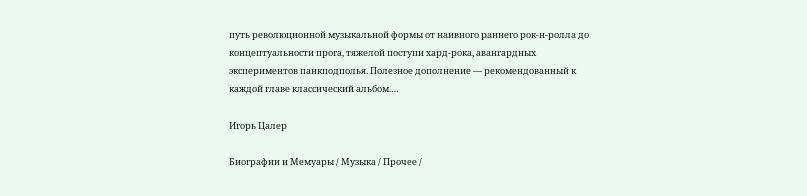путь революционной музыкальной формы от наивного раннего рок-н-ролла до концептуальности прога, тяжелой поступи хард-рока, авангардных экспериментов панкподполья. Полезное дополнение — рекомендованный к каждой главе классический альбом.…

Игорь Цалер

Биографии и Мемуары / Музыка / Прочее /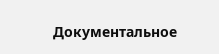Документальное